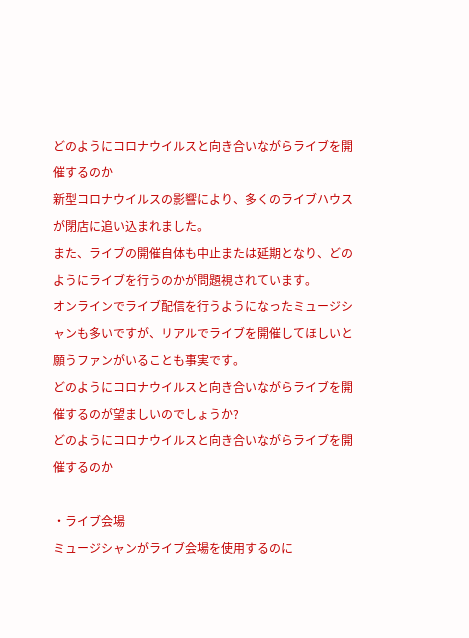どのようにコロナウイルスと向き合いながらライブを開催するのか
新型コロナウイルスの影響により、多くのライブハウスが閉店に追い込まれました。
また、ライブの開催自体も中止または延期となり、どのようにライブを行うのかが問題視されています。
オンラインでライブ配信を行うようになったミュージシャンも多いですが、リアルでライブを開催してほしいと願うファンがいることも事実です。
どのようにコロナウイルスと向き合いながらライブを開催するのが望ましいのでしょうか?
どのようにコロナウイルスと向き合いながらライブを開催するのか

・ライブ会場
ミュージシャンがライブ会場を使用するのに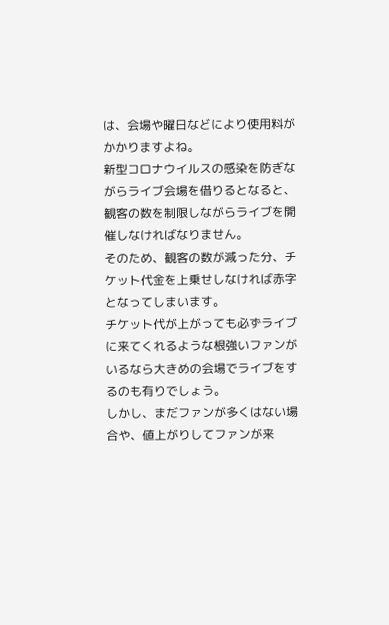は、会場や曜日などにより使用料がかかりますよね。
新型コロナウイルスの感染を防ぎながらライブ会場を借りるとなると、観客の数を制限しながらライブを開催しなければなりません。
そのため、観客の数が減った分、チケット代金を上乗せしなければ赤字となってしまいます。
チケット代が上がっても必ずライブに来てくれるような根強いファンがいるなら大きめの会場でライブをするのも有りでしょう。
しかし、まだファンが多くはない場合や、値上がりしてファンが来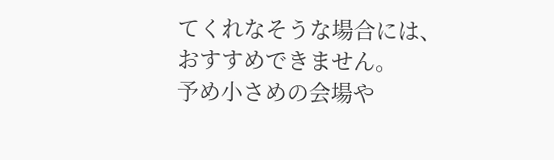てくれなそうな場合には、おすすめできません。
予め小さめの会場や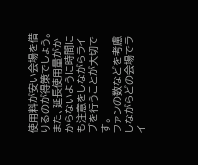使用料が安い会場を借りるのが得策でしょう。
また、延長使用量がかからないように時間にも注意をしながらライブを行うことが大切です。
ファンの数などを考慮しながらどの会場でライ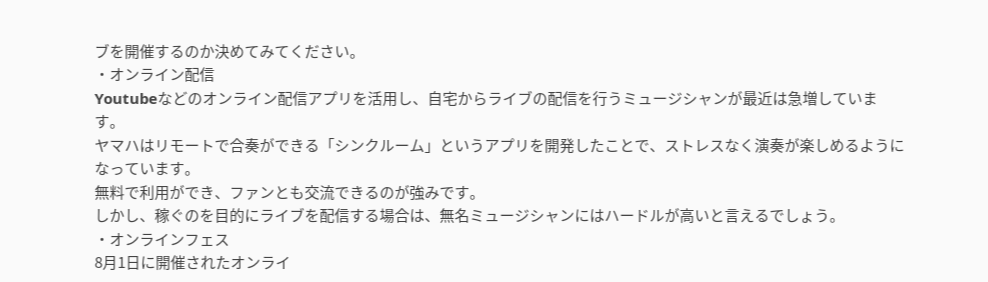ブを開催するのか決めてみてください。
・オンライン配信
Youtubeなどのオンライン配信アプリを活用し、自宅からライブの配信を行うミュージシャンが最近は急増しています。
ヤマハはリモートで合奏ができる「シンクルーム」というアプリを開発したことで、ストレスなく演奏が楽しめるようになっています。
無料で利用ができ、ファンとも交流できるのが強みです。
しかし、稼ぐのを目的にライブを配信する場合は、無名ミュージシャンにはハードルが高いと言えるでしょう。
・オンラインフェス
8月1日に開催されたオンライ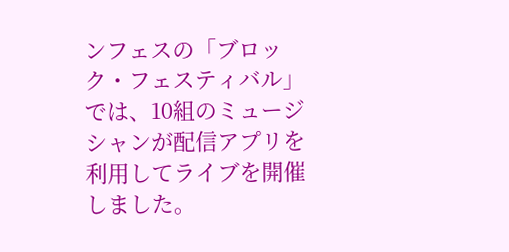ンフェスの「ブロック・フェスティバル」では、10組のミュージシャンが配信アプリを利用してライブを開催しました。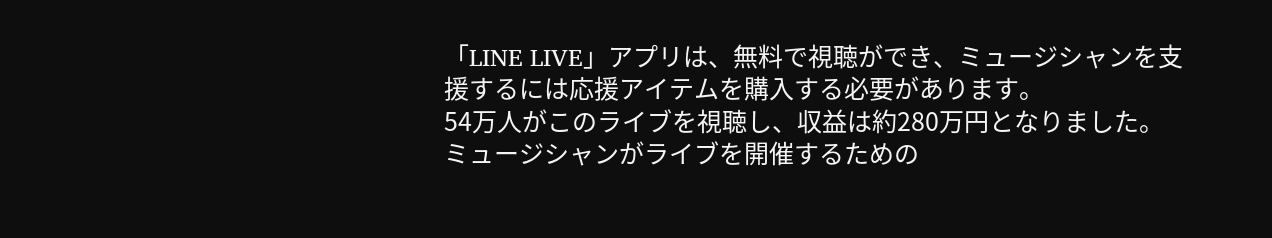「LINE LIVE」アプリは、無料で視聴ができ、ミュージシャンを支援するには応援アイテムを購入する必要があります。
54万人がこのライブを視聴し、収益は約280万円となりました。
ミュージシャンがライブを開催するための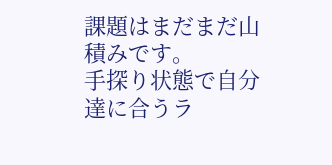課題はまだまだ山積みです。
手探り状態で自分達に合うラ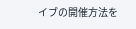イブの開催方法を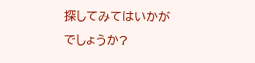探してみてはいかがでしょうか?